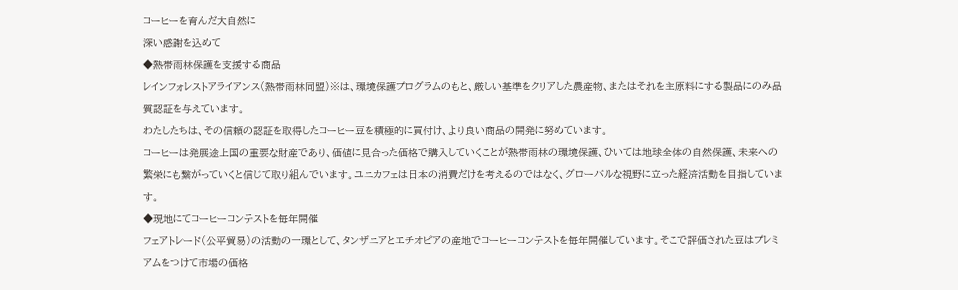コーヒーを育んだ大自然に
深い感謝を込めて
◆熱帯雨林保護を支援する商品
レインフォレストアライアンス(熱帯雨林同盟)※は、環境保護プログラムのもと、厳しい基準をクリアした農産物、またはそれを主原料にする製品にのみ品質認証を与えています。
わたしたちは、その信頼の認証を取得したコーヒー豆を積極的に買付け、より良い商品の開発に努めています。
コーヒーは発展途上国の重要な財産であり、価値に見合った価格で購入していくことが熱帯雨林の環境保護、ひいては地球全体の自然保護、未来への繁栄にも繋がっていくと信じて取り組んでいます。ユニカフェは日本の消費だけを考えるのではなく、グローバルな視野に立った経済活動を目指しています。
◆現地にてコーヒーコンテストを毎年開催
フェアトレード(公平貿易)の活動の一環として、タンザニアとエチオピアの産地でコーヒーコンテストを毎年開催しています。そこで評価された豆はプレミアムをつけて市場の価格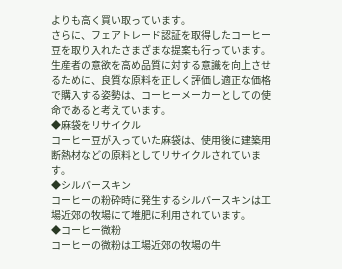よりも高く買い取っています。
さらに、フェアトレード認証を取得したコーヒー豆を取り入れたさまざまな提案も行っています。生産者の意欲を高め品質に対する意識を向上させるために、良質な原料を正しく評価し適正な価格で購入する姿勢は、コーヒーメーカーとしての使命であると考えています。
◆麻袋をリサイクル
コーヒー豆が入っていた麻袋は、使用後に建築用断熱材などの原料としてリサイクルされています。
◆シルバースキン
コーヒーの粉砕時に発生するシルバースキンは工場近郊の牧場にて堆肥に利用されています。
◆コーヒー微粉
コーヒーの微粉は工場近郊の牧場の牛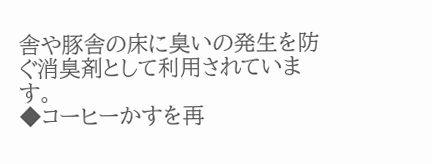舎や豚舎の床に臭いの発生を防ぐ消臭剤として利用されています。
◆コーヒーかすを再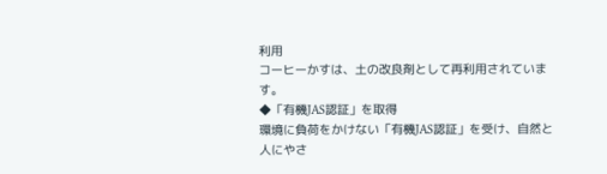利用
コーヒーかすは、土の改良剤として再利用されています。
◆「有機JAS認証」を取得
環境に負荷をかけない「有機JAS認証」を受け、自然と人にやさ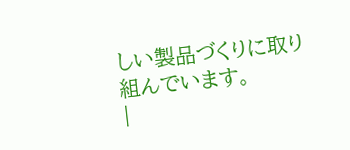しい製品づくりに取り組んでいます。
|